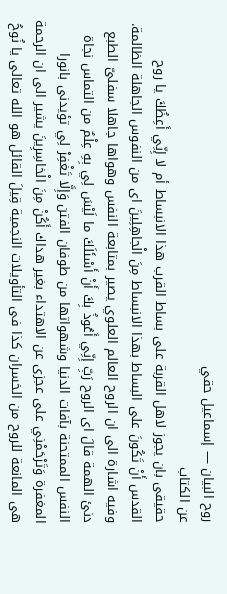روح البيان — إسماعيل حقي
عن الكتاب
حقيقى بان يجوز لاهل القربة على بساط القرب هذا الانبساط أم لا إِنِّي أَعِظُكَ يا روح القدس أَنْ تَكُونَ على البساط بهذا الانبساط مِنَ الْجاهِلِينَ اى من النفوس الجاهلة الظالمة. وفيه اشارة الى ان الروح العالم العلوي يصير بمتابعة النفس وهواها جاهلا سفلىّ الطبع دنئ الهمة قالَ اى الروح رَبِّ إِنِّي أَعُوذُ بِكَ أَنْ أَسْئَلَكَ ما لَيْسَ لِي بِهِ عِلْمٌ من التماس نجاة النفس الممتحنة بآفات الدنيا وشهواتها من طوفان الفتن وَإِلَّا تَغْفِرْ لِي تؤيدنى بانورا المغفرة وَتَرْحَمْنِي على عجزى عن الاهتداء بغير هداك أَكُنْ مِنَ الْخاسِرِينَ يشير الى ان الرحمة هى المانعة للروح من الخسران كذا فى التأويلات النجمية قِيلَ القائل هو الله تعالى يا نُوحُ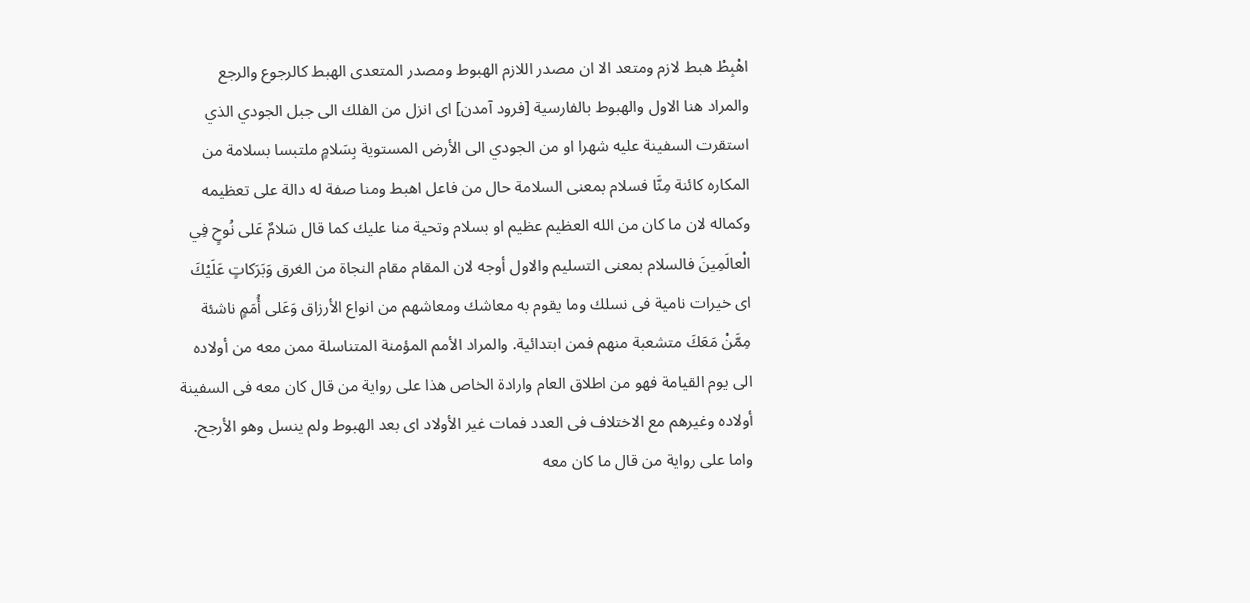اهْبِطْ هبط لازم ومتعد الا ان مصدر اللازم الهبوط ومصدر المتعدى الهبط كالرجوع والرجع والمراد هنا الاول والهبوط بالفارسية [فرود آمدن] اى انزل من الفلك الى جبل الجودي الذي استقرت السفينة عليه شهرا او من الجودي الى الأرض المستوية بِسَلامٍ ملتبسا بسلامة من المكاره كائنة مِنَّا فسلام بمعنى السلامة حال من فاعل اهبط ومنا صفة له دالة على تعظيمه وكماله لان ما كان من الله العظيم عظيم او بسلام وتحية منا عليك كما قال سَلامٌ عَلى نُوحٍ فِي الْعالَمِينَ فالسلام بمعنى التسليم والاول أوجه لان المقام مقام النجاة من الغرق وَبَرَكاتٍ عَلَيْكَ اى خيرات نامية فى نسلك وما يقوم به معاشك ومعاشهم من انواع الأرزاق وَعَلى أُمَمٍ ناشئة مِمَّنْ مَعَكَ متشعبة منهم فمن ابتدائية. والمراد الأمم المؤمنة المتناسلة ممن معه من أولاده الى يوم القيامة فهو من اطلاق العام وارادة الخاص هذا على رواية من قال كان معه فى السفينة أولاده وغيرهم مع الاختلاف فى العدد فمات غير الأولاد اى بعد الهبوط ولم ينسل وهو الأرجح. واما على رواية من قال ما كان معه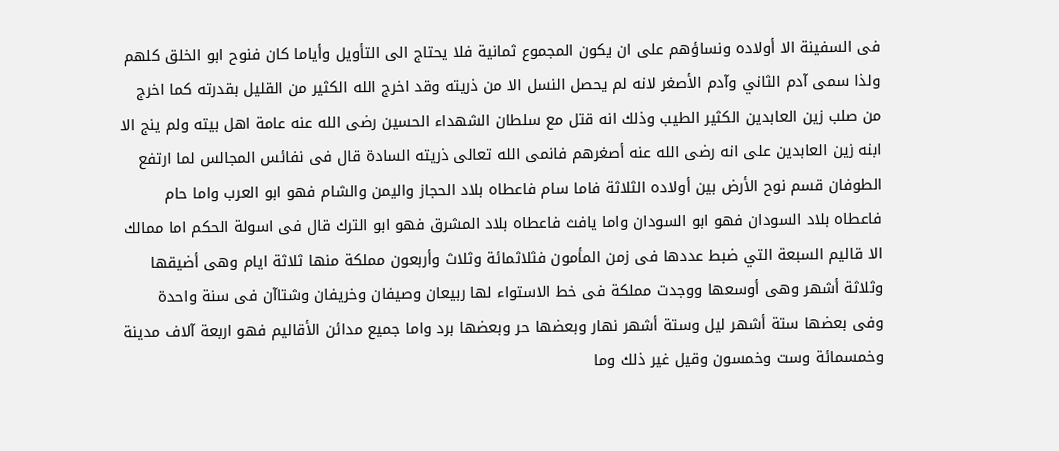فى السفينة الا أولاده ونساؤهم على ان يكون المجموع ثمانية فلا يحتاج الى التأويل وأياما كان فنوح ابو الخلق كلهم ولذا سمى آدم الثاني وآدم الأصغر لانه لم يحصل النسل الا من ذريته وقد اخرج الله الكثير من القليل بقدرته كما اخرج من صلب زين العابدين الكثير الطيب وذلك انه قتل مع سلطان الشهداء الحسين رضى الله عنه عامة اهل بيته ولم ينج الا ابنه زين العابدين على انه رضى الله عنه أصغرهم فانمى الله تعالى ذريته السادة قال فى نفائس المجالس لما ارتفع الطوفان قسم نوح الأرض بين أولاده الثلاثة فاما سام فاعطاه بلاد الحجاز واليمن والشام فهو ابو العرب واما حام فاعطاه بلاد السودان فهو ابو السودان واما يافث فاعطاه بلاد المشرق فهو ابو الترك قال فى اسولة الحكم اما ممالك الا قاليم السبعة التي ضبط عددها فى زمن المأمون فثلاثمائة وثلاث وأربعون مملكة منها ثلاثة ايام وهى أضيقها وثلاثة أشهر وهى أوسعها ووجدت مملكة فى خط الاستواء لها ربيعان وصيفان وخريفان وشتاآن فى سنة واحدة وفى بعضها ستة أشهر ليل وستة أشهر نهار وبعضها حر وبعضها برد واما جميع مدائن الأقاليم فهو اربعة آلاف مدينة وخمسمائة وست وخمسون وقيل غير ذلك وما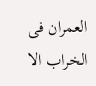العمران فى الخراب الا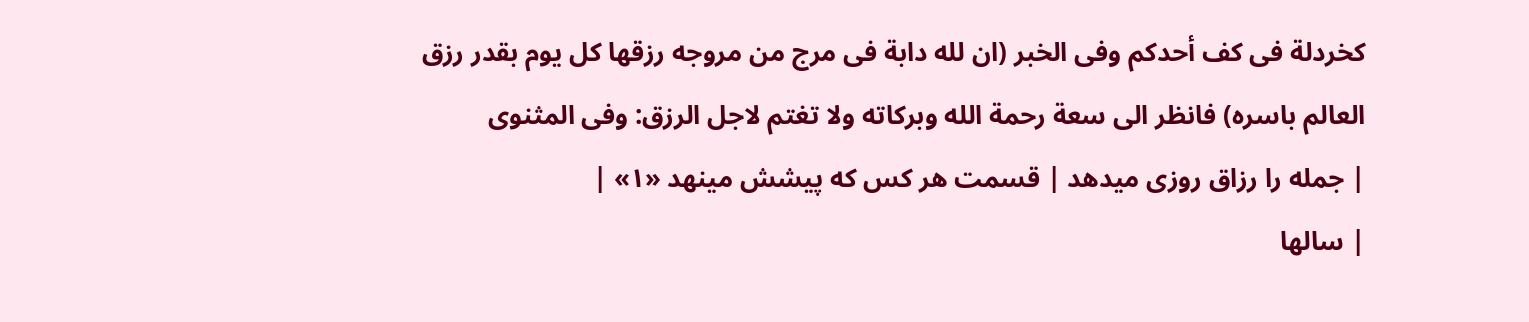كخردلة فى كف أحدكم وفى الخبر (ان لله دابة فى مرج من مروجه رزقها كل يوم بقدر رزق العالم باسره) فانظر الى سعة رحمة الله وبركاته ولا تغتم لاجل الرزق: وفى المثنوى
| جمله را رزاق روزى ميدهد | قسمت هر كس كه پيشش مينهد «١» |
| سالها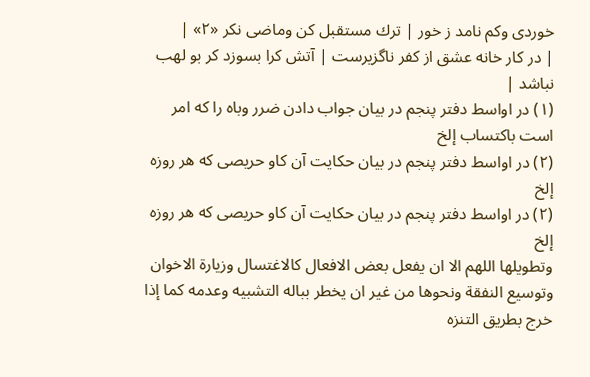خوردى وكم نامد ز خور | ترك مستقبل كن وماضى نكر «٢» |
| در كار خانه عشق از كفر ناگزيرست | آتش كرا بسوزد كر بو لهب نباشد |
(١) در اواسط دفتر پنجم در بيان جواب دادن ضرر وباه را كه امر است باكتساب إلخ
(٢) در اواسط دفتر پنجم در بيان حكايت آن كاو حريصى كه هر روزه إلخ
(٢) در اواسط دفتر پنجم در بيان حكايت آن كاو حريصى كه هر روزه إلخ
وتطويلها اللهم الا ان يفعل بعض الافعال كالاغتسال وزيارة الاخوان وتوسيع النفقة ونحوها من غير ان يخطر بباله التشبيه وعدمه كما إذا خرج بطريق التنزه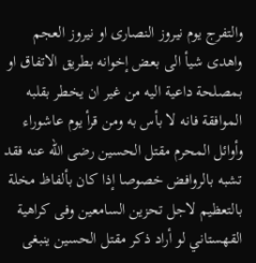والتفرج يوم نيروز النصارى او نيروز العجم واهدى شيأ الى بعض إخوانه بطريق الاتفاق او بمصلحة داعية اليه من غير ان يخطر بقلبه الموافقة فانه لا بأس به ومن قرأ يوم عاشوراء وأوائل المحرم مقتل الحسين رضى الله عنه فقد تشبه بالروافض خصوصا إذا كان بألفاظ مخلة بالتعظيم لاجل تحزين السامعين وفى كراهية القهستاني لو أراد ذكر مقتل الحسين ينبغى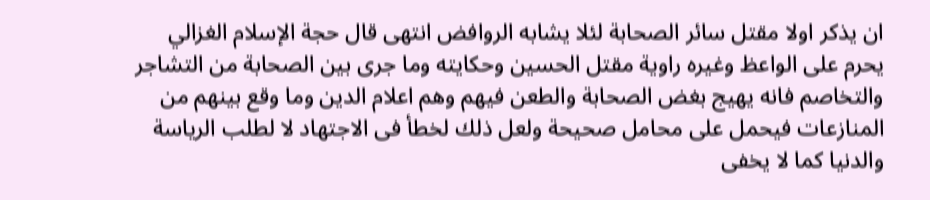ان يذكر اولا مقتل سائر الصحابة لئلا يشابه الروافض انتهى قال حجة الإسلام الغزالي يحرم على الواعظ وغيره راوية مقتل الحسين وحكايته وما جرى بين الصحابة من التشاجر والتخاصم فانه يهيج بغض الصحابة والطعن فيهم وهم اعلام الدين وما وقع بينهم من المنازعات فيحمل على محامل صحيحة ولعل ذلك لخطأ فى الاجتهاد لا لطلب الرياسة والدنيا كما لا يخفى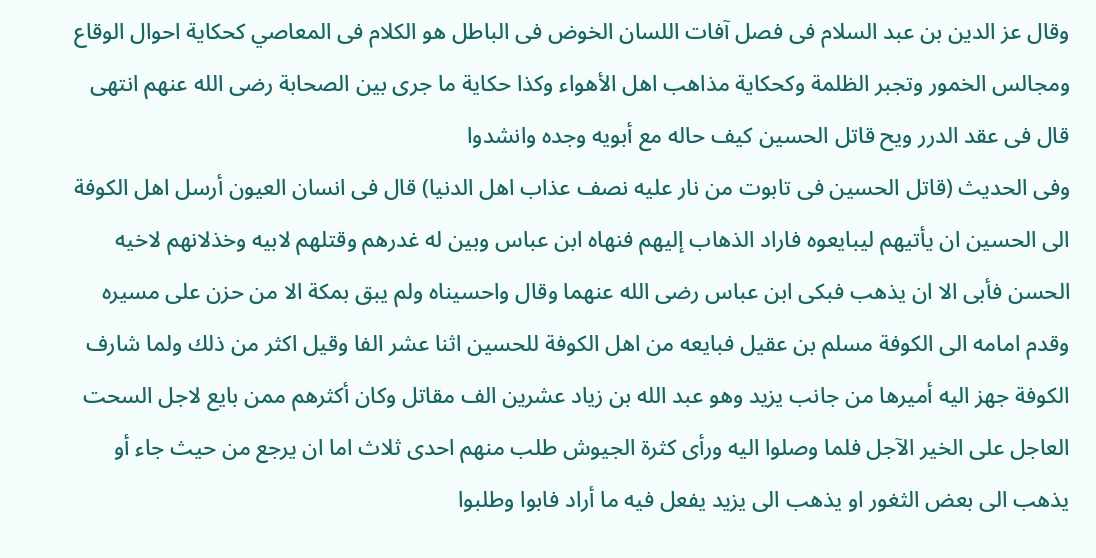وقال عز الدين بن عبد السلام فى فصل آفات اللسان الخوض فى الباطل هو الكلام فى المعاصي كحكاية احوال الوقاع ومجالس الخمور وتجبر الظلمة وكحكاية مذاهب اهل الأهواء وكذا حكاية ما جرى بين الصحابة رضى الله عنهم انتهى قال فى عقد الدرر ويح قاتل الحسين كيف حاله مع أبويه وجده وانشدوا
وفى الحديث (قاتل الحسين فى تابوت من نار عليه نصف عذاب اهل الدنيا) قال فى انسان العيون أرسل اهل الكوفة الى الحسين ان يأتيهم ليبايعوه فاراد الذهاب إليهم فنهاه ابن عباس وبين له غدرهم وقتلهم لابيه وخذلانهم لاخيه الحسن فأبى الا ان يذهب فبكى ابن عباس رضى الله عنهما وقال واحسيناه ولم يبق بمكة الا من حزن على مسيره وقدم امامه الى الكوفة مسلم بن عقيل فبايعه من اهل الكوفة للحسين اثنا عشر الفا وقيل اكثر من ذلك ولما شارف الكوفة جهز اليه أميرها من جانب يزيد وهو عبد الله بن زياد عشرين الف مقاتل وكان أكثرهم ممن بايع لاجل السحت العاجل على الخير الآجل فلما وصلوا اليه ورأى كثرة الجيوش طلب منهم احدى ثلاث اما ان يرجع من حيث جاء أو يذهب الى بعض الثغور او يذهب الى يزيد يفعل فيه ما أراد فابوا وطلبوا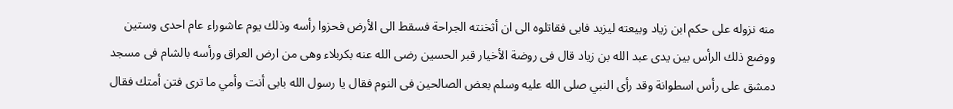منه نزوله على حكم ابن زياد وبيعته ليزيد فابى فقاتلوه الى ان أثخنته الجراحة فسقط الى الأرض فحزوا رأسه وذلك يوم عاشوراء عام احدى وستين ووضع ذلك الرأس بين يدى عبد الله بن زياد قال فى روضة الأخيار قبر الحسين رضى الله عنه بكربلاء وهى من ارض العراق ورأسه بالشام فى مسجد دمشق على رأس اسطوانة وقد رأى النبي صلى الله عليه وسلم بعض الصالحين فى النوم فقال يا رسول الله بابى أنت وأمي ما ترى فتن أمتك فقال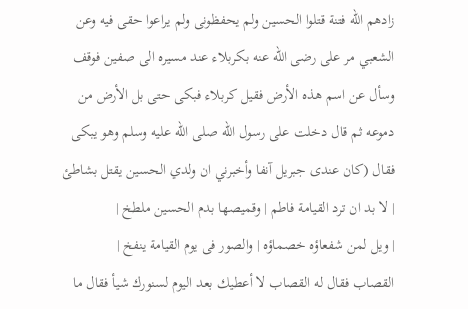زادهم الله فتنة قتلوا الحسين ولم يحفظونى ولم يراعوا حقى فيه وعن الشعبي مر على رضى الله عنه بكربلاء عند مسيره الى صفين فوقف وسأل عن اسم هذه الأرض فقيل كربلاء فبكى حتى بل الأرض من دموعه ثم قال دخلت على رسول الله صلى الله عليه وسلم وهو يبكى فقال (كان عندى جبريل آنفا وأخبرني ان ولدي الحسين يقتل بشاطئ
| لا بد ان ترد القيامة فاطم | وقميصها بدم الحسين ملطخ |
| ويل لمن شفعاؤه خصماؤه | والصور فى يوم القيامة ينفخ |
القصاب فقال له القصاب لا أعطيك بعد اليوم لسنورك شيأ فقال ما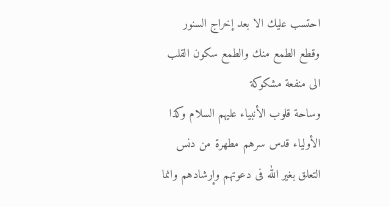احتسب عليك الا بعد إخراج السنور وقطع الطمع منك والطمع سكون القلب الى منفعة مشكوكة
وساحة قلوب الأنبياء عليهم السلام وكذا الأولياء قدس سرهم مطهرة من دنس التعلق بغير الله فى دعوتهم وإرشادهم وانما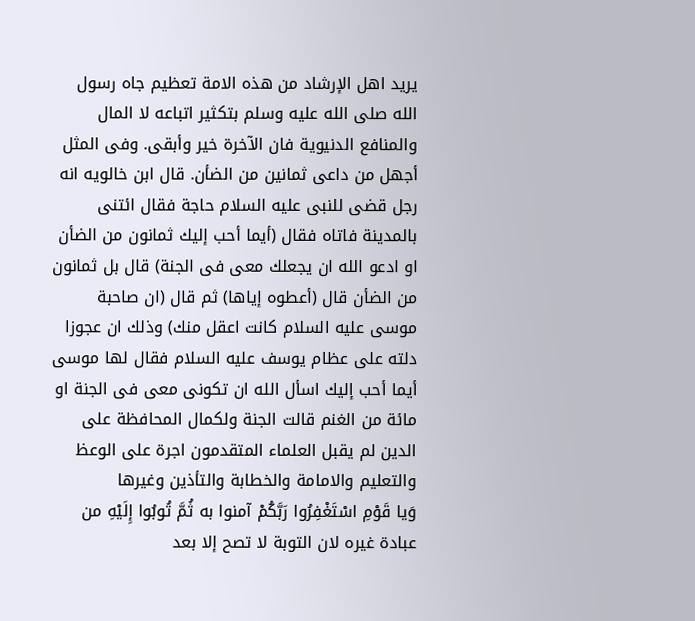يريد اهل الإرشاد من هذه الامة تعظيم جاه رسول الله صلى الله عليه وسلم بتكثير اتباعه لا المال والمنافع الدنيوية فان الآخرة خير وأبقى. وفى المثل أجهل من داعى ثمانين من الضأن. قال ابن خالويه انه رجل قضى للنبى عليه السلام حاجة فقال ائتنى بالمدينة فاتاه فقال (أيما أحب إليك ثمانون من الضأن او ادعو الله ان يجعلك معى فى الجنة) قال بل ثمانون من الضأن قال (أعطوه إياها) ثم قال (ان صاحبة موسى عليه السلام كانت اعقل منك) وذلك ان عجوزا دلته على عظام يوسف عليه السلام فقال لها موسى أيما أحب إليك اسأل الله ان تكونى معى فى الجنة او مائة من الغنم قالت الجنة ولكمال المحافظة على الدين لم يقبل العلماء المتقدمون اجرة على الوعظ والتعليم والامامة والخطابة والتأذين وغيرها
وَيا قَوْمِ اسْتَغْفِرُوا رَبَّكُمْ آمنوا به ثُمَّ تُوبُوا إِلَيْهِ من عبادة غيره لان التوبة لا تصح إلا بعد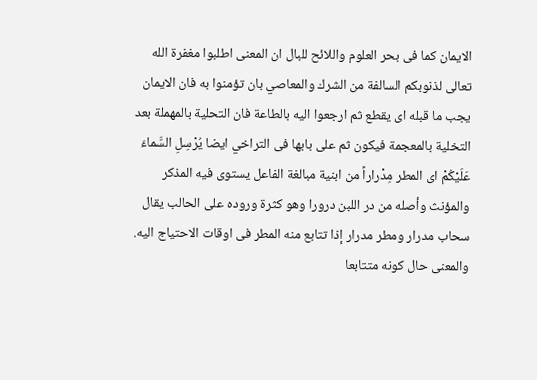الايمان كما فى بحر العلوم واللائح للبال ان المعنى اطلبوا مغفرة الله تعالى لذنوبكم السالفة من الشرك والمعاصي بان تؤمنوا به فان الايمان يجب ما قبله اى يقطع ثم ارجعوا اليه بالطاعة فان التحلية بالمهملة بعد التخلية بالمعجمة فيكون ثم على بابها فى التراخي ايضا يُرْسِلِ السَّماءَ عَلَيْكُمْ اى المطر مِدْراراً من ابنية مبالغة الفاعل يستوى فيه المذكر والمؤنث وأصله من در اللبن درورا وهو كثرة وروده على الحالب يقال سحاب مدرار ومطر مدرار إذا تتابع منه المطر فى اوقات الاحتياج اليه. والمعنى حال كونه متتابعا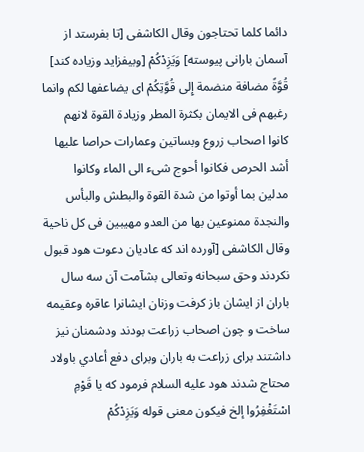دائما كلما تحتاجون وقال الكاشفى [تا بفرستد از آسمان بارانى پيوسته] وَيَزِدْكُمْ [وبيفزايد وزياده كند] قُوَّةً مضافة منضمة إِلى قُوَّتِكُمْ اى يضاعفها لكم وانما رغبهم فى الايمان بكثرة المطر وزيادة القوة لانهم كانوا اصحاب زروع وبساتين وعمارات حراصا عليها أشد الحرص فكانوا أحوج شىء الى الماء وكانوا مدلين بما أوتوا من شدة القوة والبطش والبأس والنجدة ممنوعين بها من العدو مهيبين فى كل ناحية وقال الكاشفى [آورده اند كه عاديان دعوت هود قبول نكردند وحق سبحانه وتعالى بشآمت آن سه سال باران از ايشان باز كرفت وزنان ايشانرا عاقره وعقيمه ساخت و چون اصحاب زراعت بودند ودشمنان نيز داشتند براى زراعت به باران وبراى دفع أعادي باولاد محتاج شدند هود عليه السلام فرمود كه يا قَوْمِ اسْتَغْفِرُوا إلخ فيكون معنى قوله وَيَزِدْكُمْ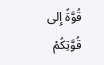قُوَّةً إِلى قُوَّتِكُمْ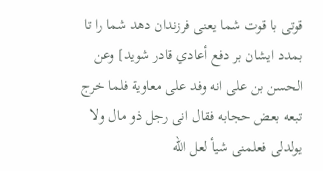قوتى با قوت شما يعنى فرزندان دهد شما را تا بمدد ايشان بر دفع أعادي قادر شويد] وعن الحسن بن على انه وفد على معاوية فلما خرج تبعه بعض حجابه فقال انى رجل ذو مال ولا يولدلى فعلمنى شيأ لعل الله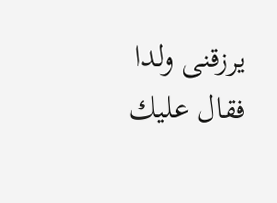يرزقنى ولدا فقال عليك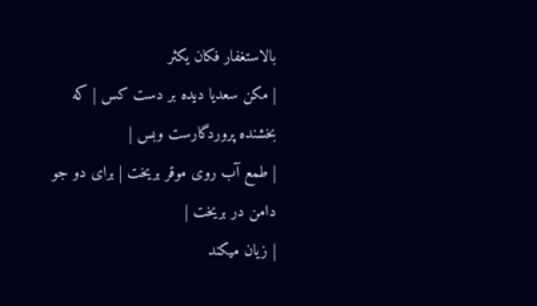بالاستغفار فكان يكثر
| مكن سعديا ديده بر دست كس | كه بخشنده پروردگارست وبس |
| طمع آب روى موقر بريخت | براى دو جو دامن در بريخت |
| زيان ميكند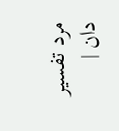مرد تفسير دان |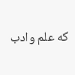كه علم وادب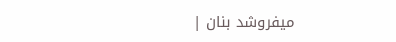ميفروشد بنان |